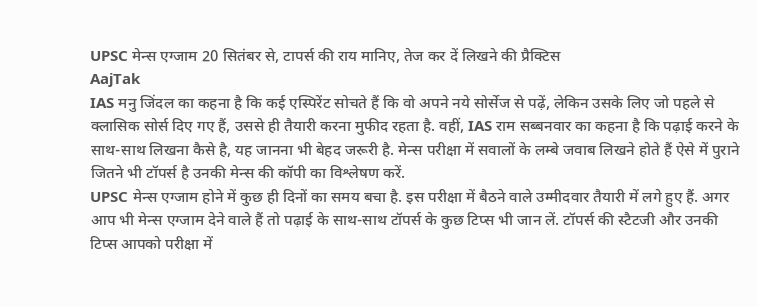UPSC मेन्स एग्जाम 20 सितंबर से, टापर्स की राय मानिए, तेज कर दें लिखने की प्रैक्टिस
AajTak
IAS मनु जिंदल का कहना है कि कई एस्पिरेंट सोचते हैं कि वो अपने नये सोर्सेज से पढ़ें, लेकिन उसके लिए जो पहले से क्लासिक सोर्स दिए गए हैं, उससे ही तैयारी करना मुफीद रहता है. वहीं, IAS राम सब्बनवार का कहना है कि पढ़ाई करने के साथ-साथ लिखना कैसे है, यह जानना भी बेहद जरूरी है. मेन्स परीक्षा में सवालों के लम्बे जवाब लिखने होते हैं ऐसे में पुराने जितने भी टॉपर्स है उनकी मेन्स की कॉपी का विश्लेषण करें.
UPSC मेन्स एग्जाम होने में कुछ ही दिनों का समय बचा है. इस परीक्षा में बैठने वाले उम्मीदवार तैयारी में लगे हुए हैं. अगर आप भी मेन्स एग्जाम देने वाले हैं तो पढ़ाई के साथ-साथ टॉपर्स के कुछ टिप्स भी जान लें. टॉपर्स की स्टैटजी और उनकी टिप्स आपको परीक्षा में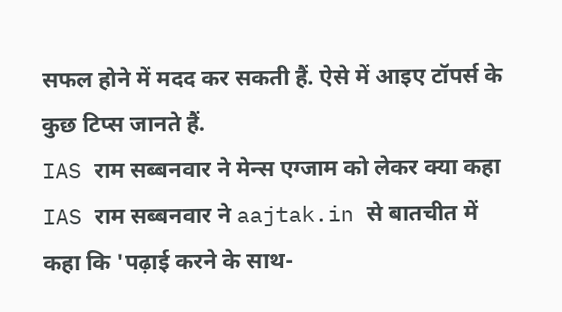सफल होने में मदद कर सकती हैं. ऐसे में आइए टॉपर्स के कुछ टिप्स जानते हैं.
IAS राम सब्बनवार ने मेन्स एग्जाम को लेकर क्या कहा
IAS राम सब्बनवार ने aajtak.in से बातचीत में कहा कि 'पढ़ाई करने के साथ-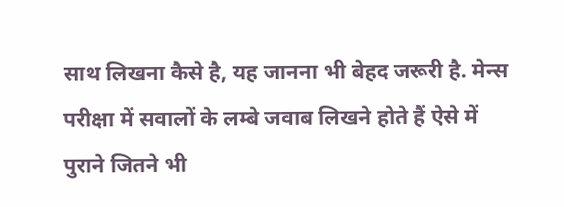साथ लिखना कैसे है, यह जानना भी बेहद जरूरी है. मेन्स परीक्षा में सवालों के लम्बे जवाब लिखने होते हैं ऐसे में पुराने जितने भी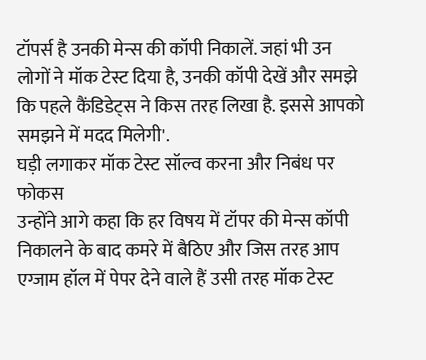टॉपर्स है उनकी मेन्स की कॉपी निकालें. जहां भी उन लोगों ने मॉक टेस्ट दिया है, उनकी कॉपी देखें और समझे कि पहले कैंडिडेट्स ने किस तरह लिखा है. इससे आपको समझने में मदद मिलेगी'.
घड़ी लगाकर मॉक टेस्ट सॉल्व करना और निबंध पर फोकस
उन्होंने आगे कहा कि हर विषय में टॉपर की मेन्स कॉपी निकालने के बाद कमरे में बैठिए और जिस तरह आप एग्जाम हॉल में पेपर देने वाले हैं उसी तरह मॉक टेस्ट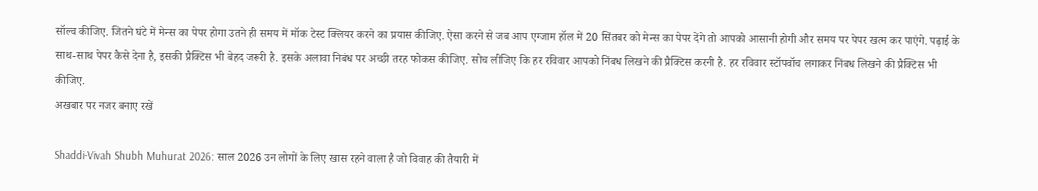सॉल्व कीजिए. जितने घंटे में मेन्स का पेपर होगा उतने ही समय में मॉक टेस्ट क्लियर करने का प्रयास कीजिए. ऐसा करने से जब आप एग्जाम हॉल में 20 सिंतबर को मेन्स का पेपर देंगे तो आपको आसानी होगी और समय पर पेपर खत्म कर पाएंगे. पढ़ाई के साथ-साथ पेपर कैसे देना है, इसकी प्रैक्टिस भी बेहद जरूरी है. इसके अलावा निबंध पर अच्छी तरह फोकस कीजिए. सोच लीजिए कि हर रविवार आपको निंबध लिखने की प्रैक्टिस करनी है. हर रविवार स्टॉपवॉच लगाकर निंबध लिखने की प्रैक्टिस भी कीजिए.
अखबार पर नजर बनाए रखें

Shaddi-Vivah Shubh Muhurat 2026: साल 2026 उन लोगों के लिए खास रहने वाला है जो विवाह की तैयारी में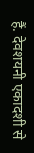हैं. देवशयनी एकादशी से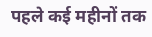पहले कई महीनों तक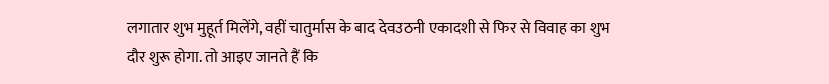लगातार शुभ मुहूर्त मिलेंगे, वहीं चातुर्मास के बाद देवउठनी एकादशी से फिर से विवाह का शुभ दौर शुरू होगा. तो आइए जानते हैं कि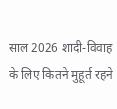साल 2026 शादी-विवाह के लिए कितने मुहूर्त रहने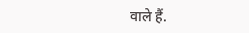वाले हैं.